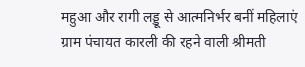महुआ और रागी लड्डू से आत्मनिर्भर बनीं महिलाएं
ग्राम पंचायत कारली की रहने वाली श्रीमती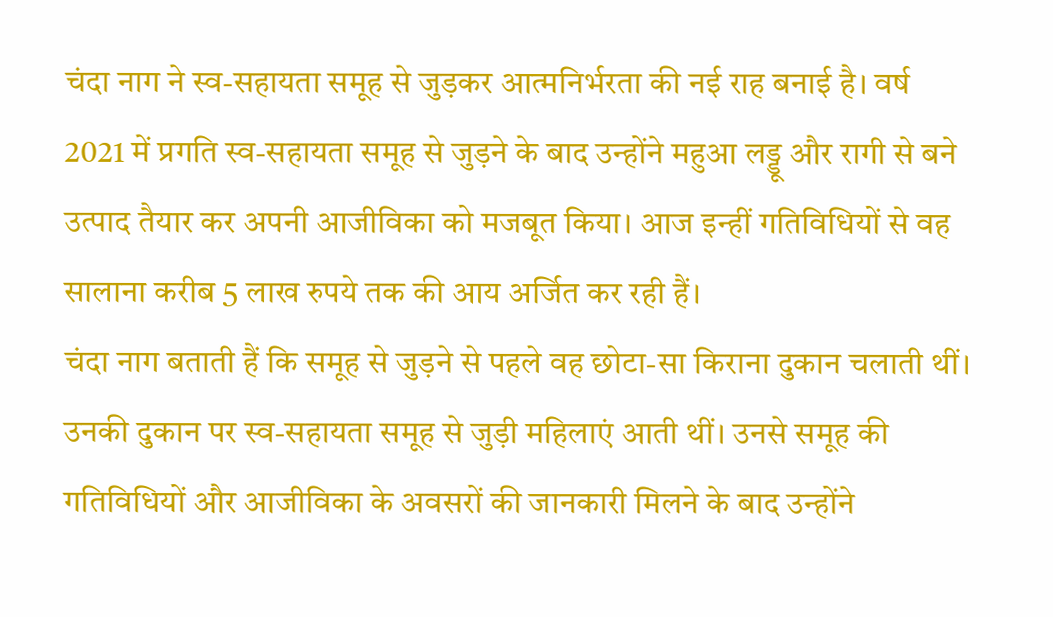चंदा नाग ने स्व-सहायता समूह से जुड़कर आत्मनिर्भरता की नई राह बनाई है। वर्ष 2021 में प्रगति स्व-सहायता समूह से जुड़ने के बाद उन्होंने महुआ लड्डू और रागी से बने उत्पाद तैयार कर अपनी आजीविका को मजबूत किया। आज इन्हीं गतिविधियों से वह सालाना करीब 5 लाख रुपये तक की आय अर्जित कर रही हैं।
चंदा नाग बताती हैं कि समूह से जुड़ने से पहले वह छोटा-सा किराना दुकान चलाती थीं। उनकी दुकान पर स्व-सहायता समूह से जुड़ी महिलाएं आती थीं। उनसे समूह की गतिविधियों और आजीविका के अवसरों की जानकारी मिलने के बाद उन्होंने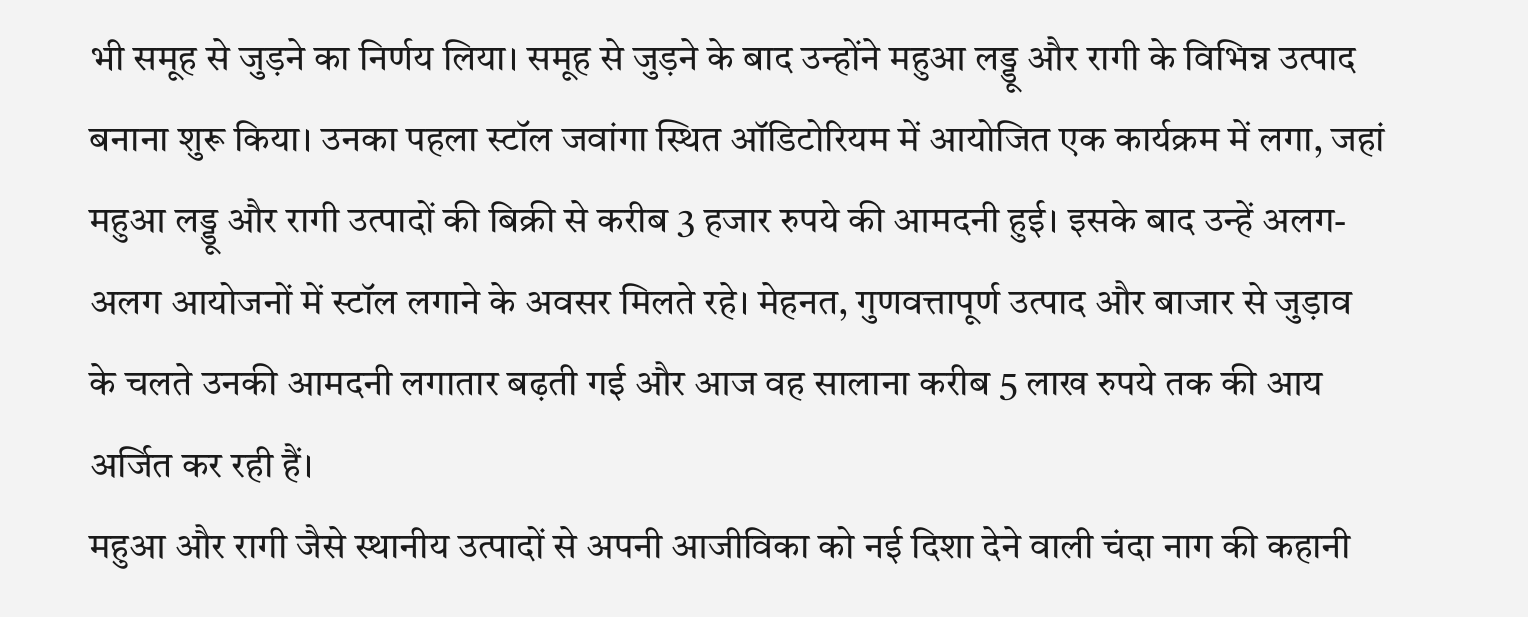भी समूह से जुड़ने का निर्णय लिया। समूह से जुड़ने के बाद उन्होंने महुआ लड्डू और रागी के विभिन्न उत्पाद बनाना शुरू किया। उनका पहला स्टॉल जवांगा स्थित ऑडिटोरियम में आयोजित एक कार्यक्रम में लगा, जहां महुआ लड्डू और रागी उत्पादों की बिक्री से करीब 3 हजार रुपये की आमदनी हुई। इसके बाद उन्हें अलग-अलग आयोजनों में स्टॉल लगाने के अवसर मिलते रहे। मेहनत, गुणवत्तापूर्ण उत्पाद और बाजार से जुड़ाव के चलते उनकी आमदनी लगातार बढ़ती गई और आज वह सालाना करीब 5 लाख रुपये तक की आय अर्जित कर रही हैं।
महुआ और रागी जैसे स्थानीय उत्पादों से अपनी आजीविका को नई दिशा देने वाली चंदा नाग की कहानी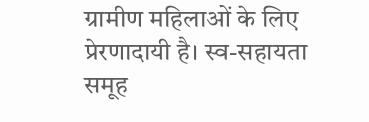ग्रामीण महिलाओं के लिए प्रेरणादायी है। स्व-सहायता समूह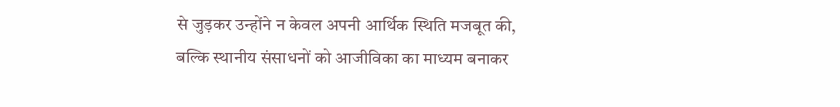से जुड़कर उन्होंने न केवल अपनी आर्थिक स्थिति मजबूत की, बल्कि स्थानीय संसाधनों को आजीविका का माध्यम बनाकर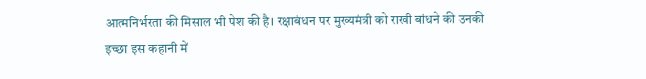आत्मनिर्भरता की मिसाल भी पेश की है। रक्षाबंधन पर मुख्यमंत्री को राखी बांधने की उनकी इच्छा इस कहानी में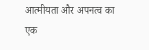आत्मीयता और अपनत्व का एक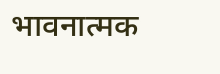भावनात्मक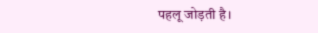पहलू जोड़ती है।